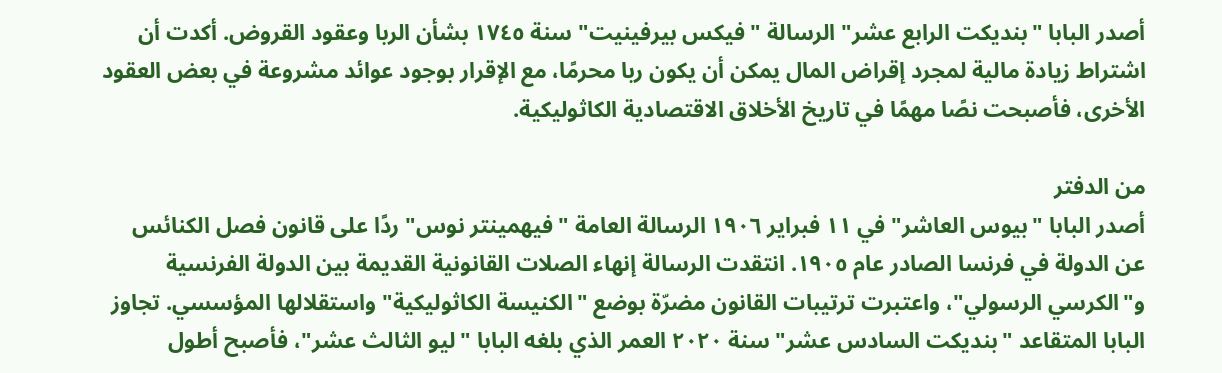أصدر البابا "بنديكت الرابع عشر" الرسالة "فيكس بيرفينيت" سنة ١٧٤٥ بشأن الربا وعقود القروض. أكدت أن اشتراط زيادة مالية لمجرد إقراض المال يمكن أن يكون ربا محرمًا، مع الإقرار بوجود عوائد مشروعة في بعض العقود الأخرى، فأصبحت نصًا مهمًا في تاريخ الأخلاق الاقتصادية الكاثوليكية.

من الدفتر
أصدر البابا "بيوس العاشر" في ١١ فبراير ١٩٠٦ الرسالة العامة "فيهمينتر نوس" ردًا على قانون فصل الكنائس عن الدولة في فرنسا الصادر عام ١٩٠٥. انتقدت الرسالة إنهاء الصلات القانونية القديمة بين الدولة الفرنسية و"الكرسي الرسولي"، واعتبرت ترتيبات القانون مضرّة بوضع "الكنيسة الكاثوليكية" واستقلالها المؤسسي. تجاوز البابا المتقاعد "بنديكت السادس عشر" سنة ٢٠٢٠ العمر الذي بلغه البابا "ليو الثالث عشر"، فأصبح أطول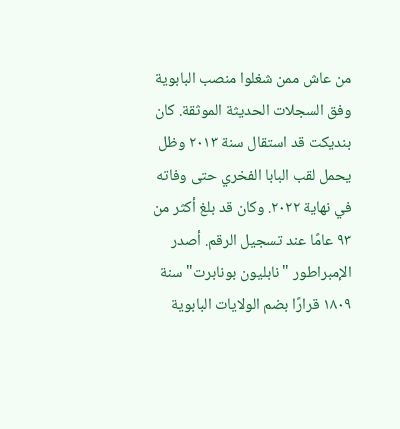من عاش ممن شغلوا منصب البابوية وفق السجلات الحديثة الموثقة. كان بنديكت قد استقال سنة ٢٠١٣ وظل يحمل لقب البابا الفخري حتى وفاته في نهاية ٢٠٢٢. وكان قد بلغ أكثر من ٩٣ عامًا عند تسجيل الرقم. أصدر الإمبراطور "نابليون بونابرت" سنة ١٨٠٩ قرارًا بضم الولايات البابوية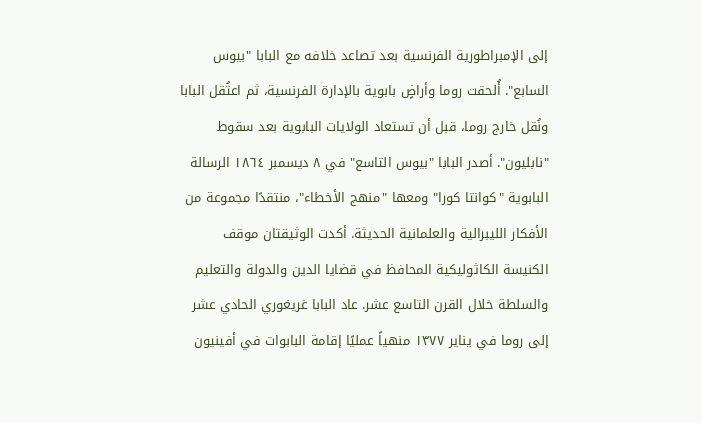إلى الإمبراطورية الفرنسية بعد تصاعد خلافه مع البابا "بيوس السابع". أُلحقت روما وأراضٍ بابوية بالإدارة الفرنسية، ثم اعتُقل البابا ونُقل خارج روما، قبل أن تستعاد الولايات البابوية بعد سقوط "نابليون". أصدر البابا "بيوس التاسع" في ٨ ديسمبر ١٨٦٤ الرسالة البابوية "كوانتا كورا" ومعها "منهج الأخطاء"، منتقدًا مجموعة من الأفكار الليبرالية والعلمانية الحديثة. أكدت الوثيقتان موقف الكنيسة الكاثوليكية المحافظ في قضايا الدين والدولة والتعليم والسلطة خلال القرن التاسع عشر. عاد البابا غريغوري الحادي عشر إلى روما في يناير ١٣٧٧ منهياً عمليًا إقامة البابوات في أفينيون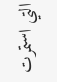التي استمرت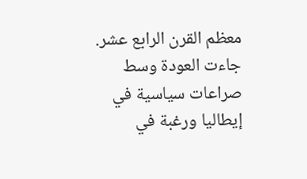معظم القرن الرابع عشر. جاءت العودة وسط صراعات سياسية في إيطاليا ورغبة في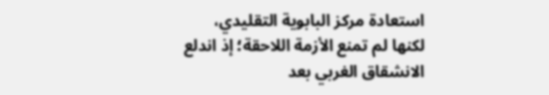استعادة مركز البابوية التقليدي، لكنها لم تمنع الأزمة اللاحقة؛ إذ اندلع الانشقاق الغربي بعد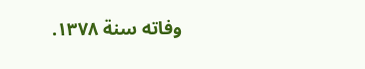وفاته سنة ١٣٧٨.